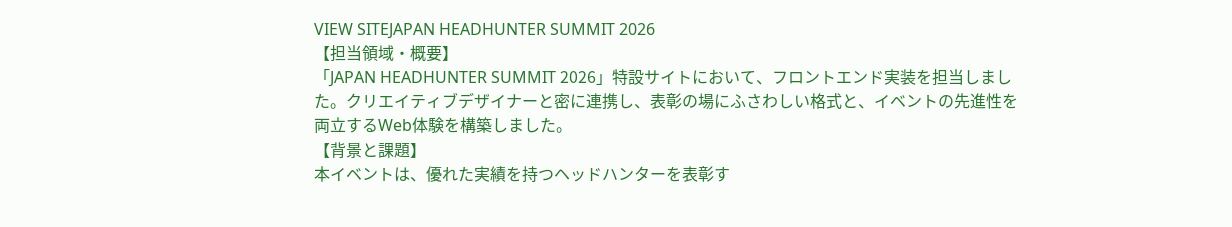VIEW SITEJAPAN HEADHUNTER SUMMIT 2026
【担当領域・概要】
「JAPAN HEADHUNTER SUMMIT 2026」特設サイトにおいて、フロントエンド実装を担当しました。クリエイティブデザイナーと密に連携し、表彰の場にふさわしい格式と、イベントの先進性を両立するWeb体験を構築しました。
【背景と課題】
本イベントは、優れた実績を持つヘッドハンターを表彰す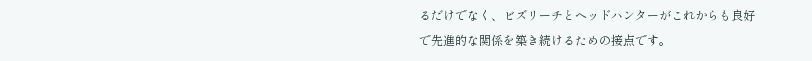るだけでなく、ビズリーチとヘッドハンターがこれからも良好で先進的な関係を築き続けるための接点です。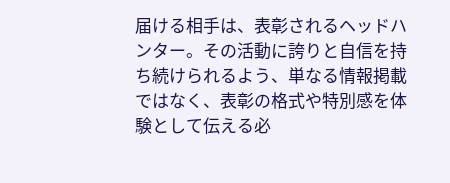届ける相手は、表彰されるヘッドハンター。その活動に誇りと自信を持ち続けられるよう、単なる情報掲載ではなく、表彰の格式や特別感を体験として伝える必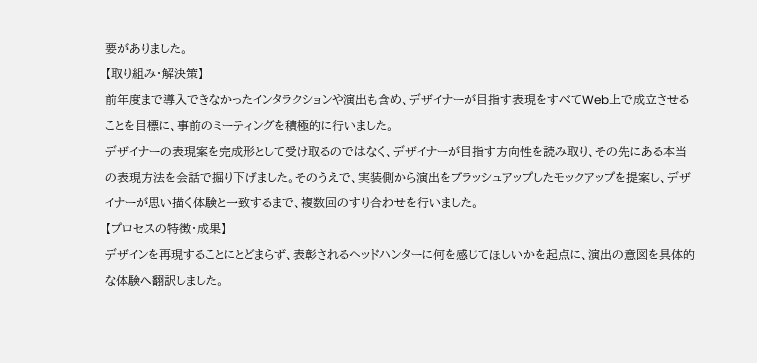要がありました。
【取り組み・解決策】
前年度まで導入できなかったインタラクションや演出も含め、デザイナーが目指す表現をすべてWeb上で成立させることを目標に、事前のミーティングを積極的に行いました。
デザイナーの表現案を完成形として受け取るのではなく、デザイナーが目指す方向性を読み取り、その先にある本当の表現方法を会話で掘り下げました。そのうえで、実装側から演出をブラッシュアップしたモックアップを提案し、デザイナーが思い描く体験と一致するまで、複数回のすり合わせを行いました。
【プロセスの特徴・成果】
デザインを再現することにとどまらず、表彰されるヘッドハンターに何を感じてほしいかを起点に、演出の意図を具体的な体験へ翻訳しました。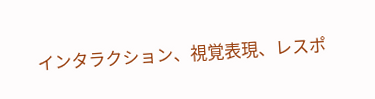インタラクション、視覚表現、レスポ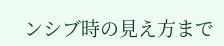ンシブ時の見え方まで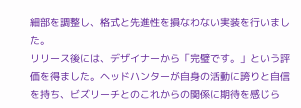細部を調整し、格式と先進性を損なわない実装を行いました。
リリース後には、デザイナーから「完璧です。」という評価を得ました。ヘッドハンターが自身の活動に誇りと自信を持ち、ビズリーチとのこれからの関係に期待を感じら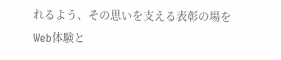れるよう、その思いを支える表彰の場をWeb体験と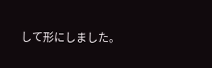して形にしました。